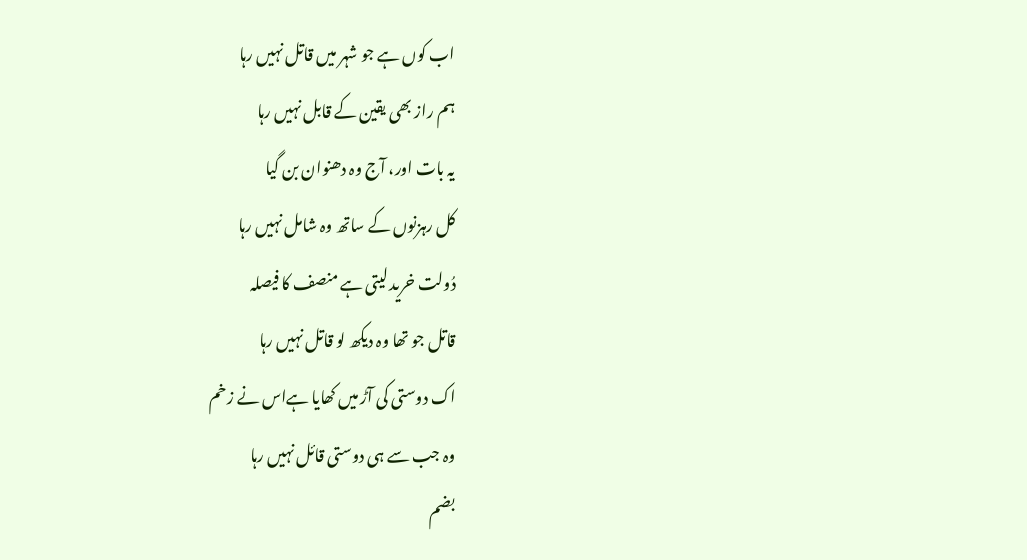اب کوں ہے جو شہر میں قاتل نہیں رہا
ہم راز بھی یقین کے قابل نہیں رہا
یہ بات اور، آج وہ دھنوان بن گیا
کل رہزنوں کے ساتھ وہ شامل نہیں رہا
دُولت خرید لیتی ہے منصف کا فیصلہ
قاتل جو تھا وہ دیکھ لو قاتل نہیں رہا
اک دوستی کی آڑ میں کھایا ہےاس نے زخم
وہ جب سے ہی دوستی قائل نہیں رہا
بضم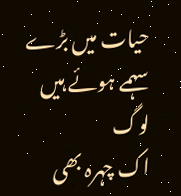حیات میں بڑے سہمے ہوئے ہیں لوگ
اک چہرہ بھی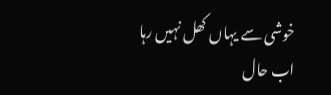خوشی سے یہاں کھل نہیں رہا
اب حال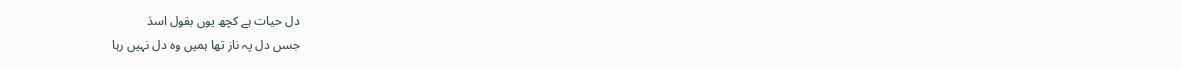دل حیات ہے کچھ یوں بقول اسدَ
جسں دل پہ ناز تھا ہمیں وہ دل نہیں رہا